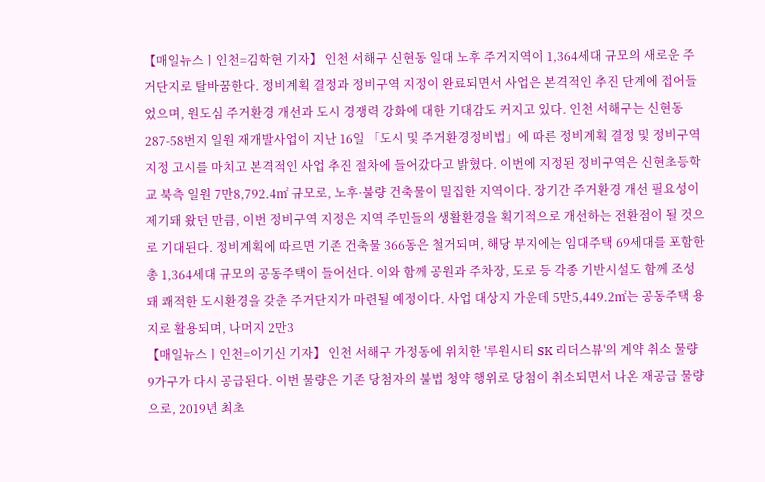【매일뉴스ㅣ인천=김학현 기자】 인천 서해구 신현동 일대 노후 주거지역이 1,364세대 규모의 새로운 주거단지로 탈바꿈한다. 정비계획 결정과 정비구역 지정이 완료되면서 사업은 본격적인 추진 단계에 접어들었으며, 원도심 주거환경 개선과 도시 경쟁력 강화에 대한 기대감도 커지고 있다. 인천 서해구는 신현동 287-58번지 일원 재개발사업이 지난 16일 「도시 및 주거환경정비법」에 따른 정비계획 결정 및 정비구역 지정 고시를 마치고 본격적인 사업 추진 절차에 들어갔다고 밝혔다. 이번에 지정된 정비구역은 신현초등학교 북측 일원 7만8,792.4㎡ 규모로, 노후·불량 건축물이 밀집한 지역이다. 장기간 주거환경 개선 필요성이 제기돼 왔던 만큼, 이번 정비구역 지정은 지역 주민들의 생활환경을 획기적으로 개선하는 전환점이 될 것으로 기대된다. 정비계획에 따르면 기존 건축물 366동은 철거되며, 해당 부지에는 임대주택 69세대를 포함한 총 1,364세대 규모의 공동주택이 들어선다. 이와 함께 공원과 주차장, 도로 등 각종 기반시설도 함께 조성돼 쾌적한 도시환경을 갖춘 주거단지가 마련될 예정이다. 사업 대상지 가운데 5만5,449.2㎡는 공동주택 용지로 활용되며, 나머지 2만3
【매일뉴스ㅣ인천=이기신 기자】 인천 서해구 가정동에 위치한 '루원시티 SK 리더스뷰'의 계약 취소 물량 9가구가 다시 공급된다. 이번 물량은 기존 당첨자의 불법 청약 행위로 당첨이 취소되면서 나온 재공급 물량으로, 2019년 최초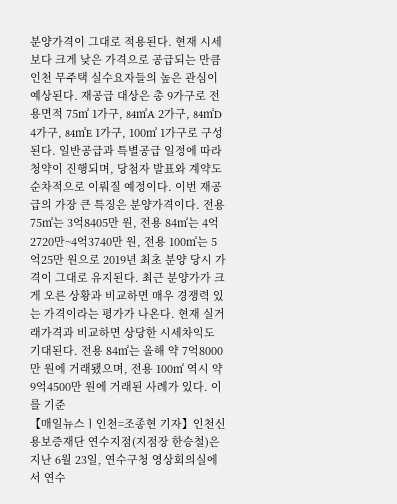분양가격이 그대로 적용된다. 현재 시세보다 크게 낮은 가격으로 공급되는 만큼 인천 무주택 실수요자들의 높은 관심이 예상된다. 재공급 대상은 총 9가구로 전용면적 75㎡ 1가구, 84㎡A 2가구, 84㎡D 4가구, 84㎡E 1가구, 100㎡ 1가구로 구성된다. 일반공급과 특별공급 일정에 따라 청약이 진행되며, 당첨자 발표와 계약도 순차적으로 이뤄질 예정이다. 이번 재공급의 가장 큰 특징은 분양가격이다. 전용 75㎡는 3억8405만 원, 전용 84㎡는 4억2720만~4억3740만 원, 전용 100㎡는 5억25만 원으로 2019년 최초 분양 당시 가격이 그대로 유지된다. 최근 분양가가 크게 오른 상황과 비교하면 매우 경쟁력 있는 가격이라는 평가가 나온다. 현재 실거래가격과 비교하면 상당한 시세차익도 기대된다. 전용 84㎡는 올해 약 7억8000만 원에 거래됐으며, 전용 100㎡ 역시 약 9억4500만 원에 거래된 사례가 있다. 이를 기준
【매일뉴스ㅣ인천=조종현 기자】인천신용보증재단 연수지점(지점장 한승철)은 지난 6월 23일, 연수구청 영상회의실에서 연수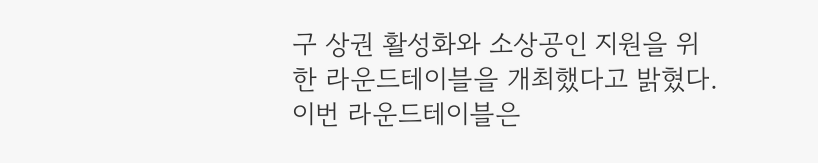구 상권 활성화와 소상공인 지원을 위한 라운드테이블을 개최했다고 밝혔다. 이번 라운드테이블은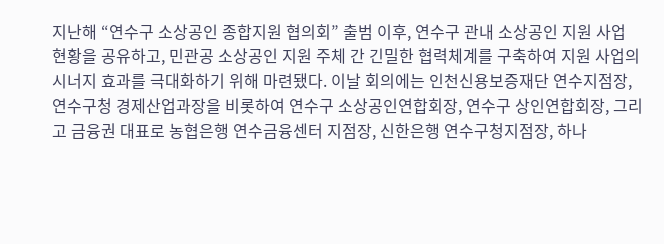지난해 “연수구 소상공인 종합지원 협의회” 출범 이후, 연수구 관내 소상공인 지원 사업 현황을 공유하고, 민관공 소상공인 지원 주체 간 긴밀한 협력체계를 구축하여 지원 사업의 시너지 효과를 극대화하기 위해 마련됐다. 이날 회의에는 인천신용보증재단 연수지점장, 연수구청 경제산업과장을 비롯하여 연수구 소상공인연합회장, 연수구 상인연합회장, 그리고 금융권 대표로 농협은행 연수금융센터 지점장, 신한은행 연수구청지점장, 하나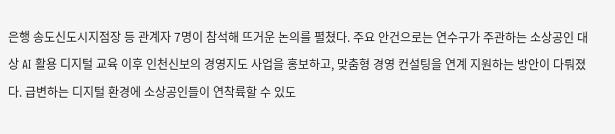은행 송도신도시지점장 등 관계자 7명이 참석해 뜨거운 논의를 펼쳤다. 주요 안건으로는 연수구가 주관하는 소상공인 대상 AI 활용 디지털 교육 이후 인천신보의 경영지도 사업을 홍보하고, 맞춤형 경영 컨설팅을 연계 지원하는 방안이 다뤄졌다. 급변하는 디지털 환경에 소상공인들이 연착륙할 수 있도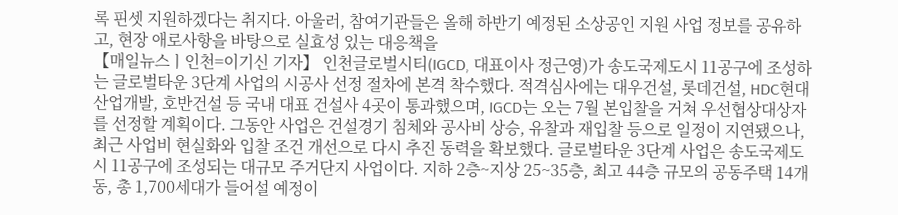록 핀셋 지원하겠다는 취지다. 아울러, 참여기관들은 올해 하반기 예정된 소상공인 지원 사업 정보를 공유하고, 현장 애로사항을 바탕으로 실효성 있는 대응책을
【매일뉴스ㅣ인천=이기신 기자】 인천글로벌시티(IGCD, 대표이사 정근영)가 송도국제도시 11공구에 조성하는 글로벌타운 3단계 사업의 시공사 선정 절차에 본격 착수했다. 적격심사에는 대우건설, 롯데건설, HDC현대산업개발, 호반건설 등 국내 대표 건설사 4곳이 통과했으며, IGCD는 오는 7월 본입찰을 거쳐 우선협상대상자를 선정할 계획이다. 그동안 사업은 건설경기 침체와 공사비 상승, 유찰과 재입찰 등으로 일정이 지연됐으나, 최근 사업비 현실화와 입찰 조건 개선으로 다시 추진 동력을 확보했다. 글로벌타운 3단계 사업은 송도국제도시 11공구에 조성되는 대규모 주거단지 사업이다. 지하 2층~지상 25~35층, 최고 44층 규모의 공동주택 14개 동, 총 1,700세대가 들어설 예정이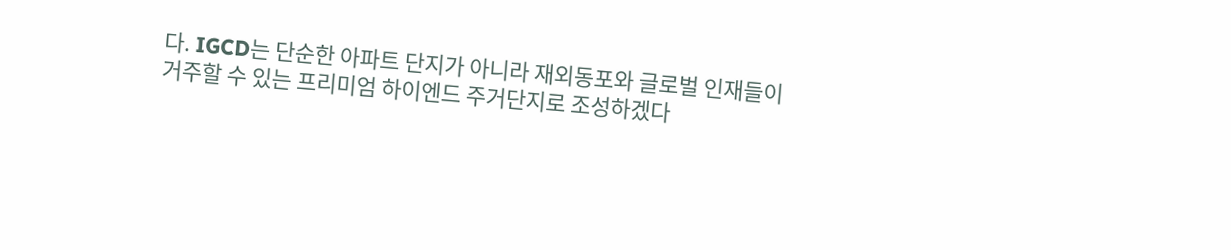다. IGCD는 단순한 아파트 단지가 아니라 재외동포와 글로벌 인재들이 거주할 수 있는 프리미엄 하이엔드 주거단지로 조성하겠다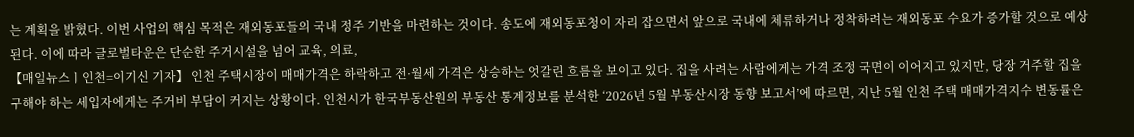는 계획을 밝혔다. 이번 사업의 핵심 목적은 재외동포들의 국내 정주 기반을 마련하는 것이다. 송도에 재외동포청이 자리 잡으면서 앞으로 국내에 체류하거나 정착하려는 재외동포 수요가 증가할 것으로 예상된다. 이에 따라 글로벌타운은 단순한 주거시설을 넘어 교육, 의료,
【매일뉴스ㅣ인천=이기신 기자】 인천 주택시장이 매매가격은 하락하고 전·월세 가격은 상승하는 엇갈린 흐름을 보이고 있다. 집을 사려는 사람에게는 가격 조정 국면이 이어지고 있지만, 당장 거주할 집을 구해야 하는 세입자에게는 주거비 부담이 커지는 상황이다. 인천시가 한국부동산원의 부동산 통계정보를 분석한 ‘2026년 5월 부동산시장 동향 보고서’에 따르면, 지난 5월 인천 주택 매매가격지수 변동률은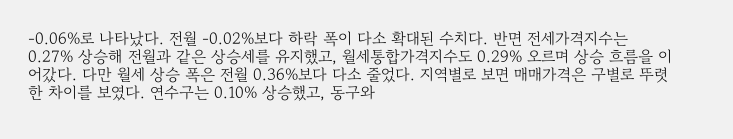-0.06%로 나타났다. 전월 -0.02%보다 하락 폭이 다소 확대된 수치다. 반면 전세가격지수는 0.27% 상승해 전월과 같은 상승세를 유지했고, 월세통합가격지수도 0.29% 오르며 상승 흐름을 이어갔다. 다만 월세 상승 폭은 전월 0.36%보다 다소 줄었다. 지역별로 보면 매매가격은 구별로 뚜렷한 차이를 보였다. 연수구는 0.10% 상승했고, 동구와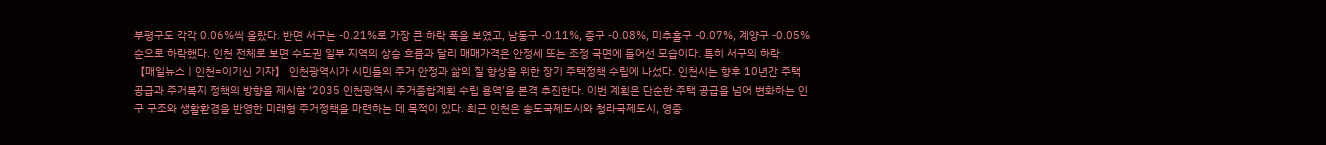부평구도 각각 0.06%씩 올랐다. 반면 서구는 -0.21%로 가장 큰 하락 폭을 보였고, 남동구 -0.11%, 중구 -0.08%, 미추홀구 -0.07%, 계양구 -0.05% 순으로 하락했다. 인천 전체로 보면 수도권 일부 지역의 상승 흐름과 달리 매매가격은 안정세 또는 조정 국면에 들어선 모습이다. 특히 서구의 하락
【매일뉴스ㅣ인천=이기신 기자】 인천광역시가 시민들의 주거 안정과 삶의 질 향상을 위한 장기 주택정책 수립에 나섰다. 인천시는 향후 10년간 주택 공급과 주거복지 정책의 방향을 제시할 ‘2035 인천광역시 주거종합계획 수립 용역’을 본격 추진한다. 이번 계획은 단순한 주택 공급을 넘어 변화하는 인구 구조와 생활환경을 반영한 미래형 주거정책을 마련하는 데 목적이 있다. 최근 인천은 송도국제도시와 청라국제도시, 영종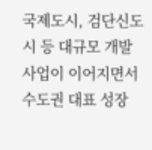국제도시, 검단신도시 등 대규모 개발사업이 이어지면서 수도권 대표 성장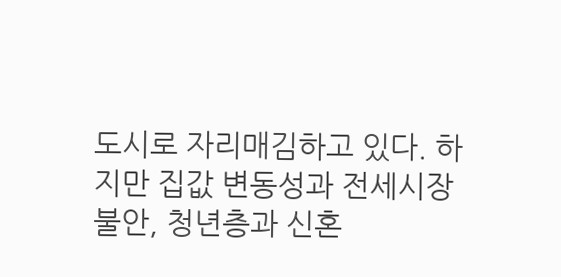도시로 자리매김하고 있다. 하지만 집값 변동성과 전세시장 불안, 청년층과 신혼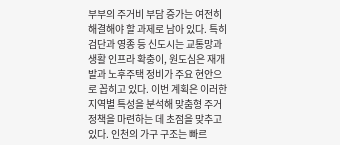부부의 주거비 부담 증가는 여전히 해결해야 할 과제로 남아 있다. 특히 검단과 영종 등 신도시는 교통망과 생활 인프라 확충이, 원도심은 재개발과 노후주택 정비가 주요 현안으로 꼽히고 있다. 이번 계획은 이러한 지역별 특성을 분석해 맞춤형 주거정책을 마련하는 데 초점을 맞추고 있다. 인천의 가구 구조는 빠르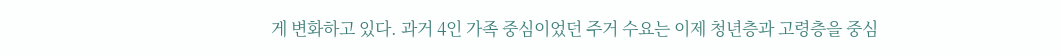게 변화하고 있다. 과거 4인 가족 중심이었던 주거 수요는 이제 청년층과 고령층을 중심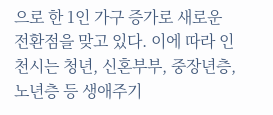으로 한 1인 가구 증가로 새로운 전환점을 맞고 있다. 이에 따라 인천시는 청년, 신혼부부, 중장년층, 노년층 등 생애주기